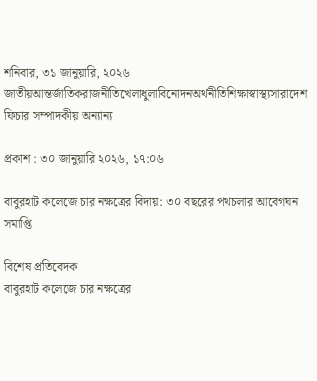শনিবার, ৩১ জানুয়ারি, ২০২৬
জাতীয়আন্তর্জাতিকরাজনীতিখেলাধুলাবিনোদনঅর্থনীতিশিক্ষাস্বাস্থ্যসারাদেশ ফিচার সম্পাদকীয় অন্যান্য

প্রকাশ : ৩০ জানুয়ারি ২০২৬, ১৭:০৬

বাবুরহাট কলেজে চার নক্ষত্রের বিদায়: ৩০ বছরের পথচলার আবেগঘন সমাপ্তি

বিশেষ প্রতিবেদক
বাবুরহাট কলেজে চার নক্ষত্রের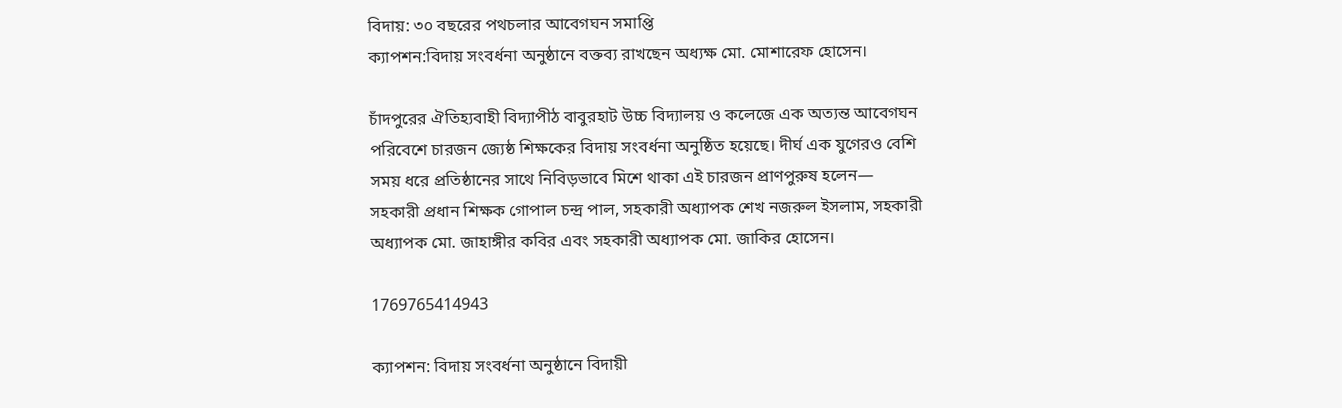বিদায়: ৩০ বছরের পথচলার আবেগঘন সমাপ্তি
ক্যাপশন:বিদায় সংবর্ধনা অনুষ্ঠানে বক্তব্য রাখছেন অধ্যক্ষ মো. মোশারেফ হোসেন।

চাঁদপুরের ঐতিহ্যবাহী বিদ্যাপীঠ বাবুরহাট উচ্চ বিদ্যালয় ও কলেজে এক অত্যন্ত আবেগঘন পরিবেশে চারজন জ্যেষ্ঠ শিক্ষকের বিদায় সংবর্ধনা অনুষ্ঠিত হয়েছে। দীর্ঘ এক যুগেরও বেশি সময় ধরে প্রতিষ্ঠানের সাথে নিবিড়ভাবে মিশে থাকা এই চারজন প্রাণপুরুষ হলেন— সহকারী প্রধান শিক্ষক গোপাল চন্দ্র পাল, সহকারী অধ্যাপক শেখ নজরুল ইসলাম, সহকারী অধ্যাপক মো. জাহাঙ্গীর কবির এবং সহকারী অধ্যাপক মো. জাকির হোসেন।

1769765414943

ক্যাপশন: বিদায় সংবর্ধনা অনুষ্ঠানে বিদায়ী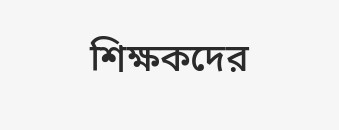শিক্ষকদের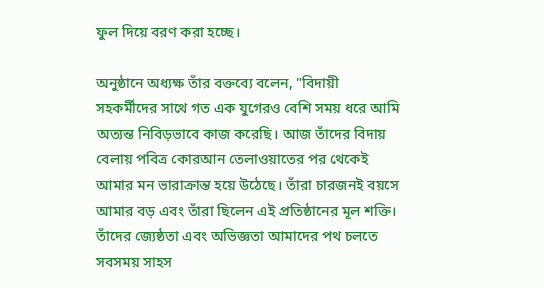ফুল দিয়ে বরণ করা হচ্ছে।

অনুষ্ঠানে অধ্যক্ষ তাঁর বক্তব্যে বলেন, "বিদায়ী সহকর্মীদের সাথে গত এক যুগেরও বেশি সময় ধরে আমি অত্যন্ত নিবিড়ভাবে কাজ করেছি। আজ তাঁদের বিদায় বেলায় পবিত্র কোরআন তেলাওয়াতের পর থেকেই আমার মন ভারাক্রান্ত হয়ে উঠেছে। তাঁরা চারজনই বয়সে আমার বড় এবং তাঁরা ছিলেন এই প্রতিষ্ঠানের মূল শক্তি। তাঁদের জ্যেষ্ঠতা এবং অভিজ্ঞতা আমাদের পথ চলতে সবসময় সাহস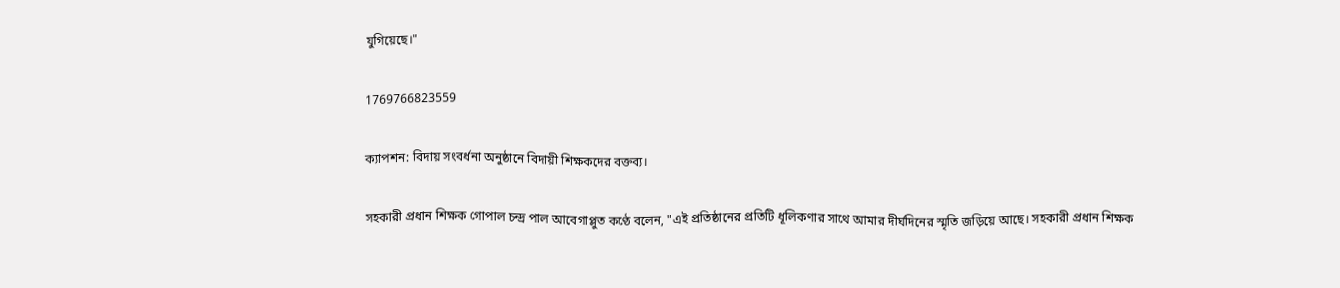যুগিয়েছে।"

1769766823559

ক্যাপশন: বিদায় সংবর্ধনা অনুষ্ঠানে বিদায়ী শিক্ষকদের বক্তব্য।

সহকারী প্রধান শিক্ষক গোপাল চন্দ্র পাল আবেগাপ্লুত কণ্ঠে বলেন, "এই প্রতিষ্ঠানের প্রতিটি ধূলিকণার সাথে আমার দীর্ঘদিনের স্মৃতি জড়িয়ে আছে। সহকারী প্রধান শিক্ষক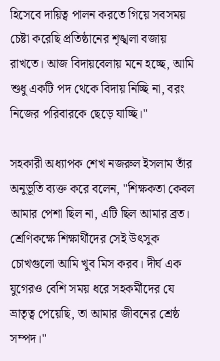হিসেবে দায়িত্ব পালন করতে গিয়ে সবসময় চেষ্টা করেছি প্রতিষ্ঠানের শৃঙ্খলা বজায় রাখতে। আজ বিদায়বেলায় মনে হচ্ছে, আমি শুধু একটি পদ থেকে বিদায় নিচ্ছি না, বরং নিজের পরিবারকে ছেড়ে যাচ্ছি।"

সহকারী অধ্যাপক শেখ নজরুল ইসলাম তাঁর অনুভূতি ব্যক্ত করে বলেন, "শিক্ষকতা কেবল আমার পেশা ছিল না, এটি ছিল আমার ব্রত। শ্রেণিকক্ষে শিক্ষার্থীদের সেই উৎসুক চোখগুলো আমি খুব মিস করব। দীর্ঘ এক যুগেরও বেশি সময় ধরে সহকর্মীদের যে ভ্রাতৃত্ব পেয়েছি, তা আমার জীবনের শ্রেষ্ঠ সম্পদ।"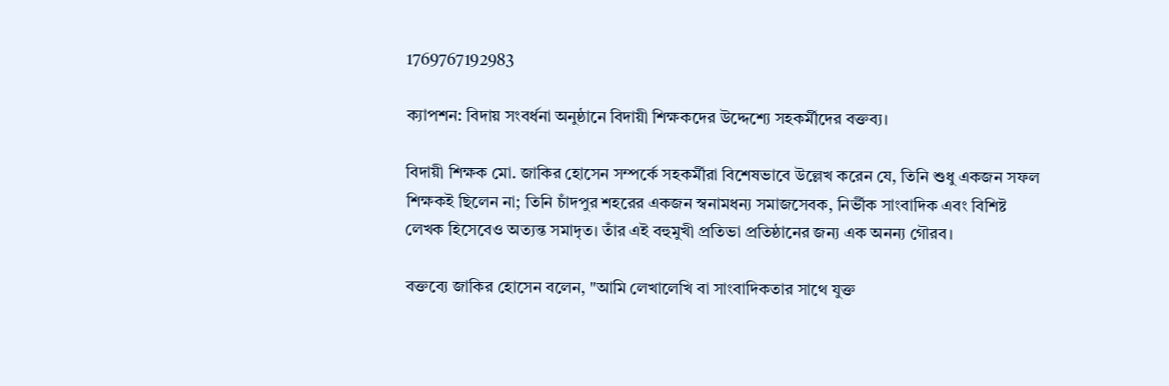1769767192983

ক্যাপশন: বিদায় সংবর্ধনা অনুষ্ঠানে বিদায়ী শিক্ষকদের উদ্দেশ্যে সহকর্মীদের বক্তব্য।

বিদায়ী শিক্ষক মো. জাকির হোসেন সম্পর্কে সহকর্মীরা বিশেষভাবে উল্লেখ করেন যে, তিনি শুধু একজন সফল শিক্ষকই ছিলেন না; তিনি চাঁদপুর শহরের একজন স্বনামধন্য সমাজসেবক, নির্ভীক সাংবাদিক এবং বিশিষ্ট লেখক হিসেবেও অত্যন্ত সমাদৃত। তাঁর এই বহুমুখী প্রতিভা প্রতিষ্ঠানের জন্য এক অনন্য গৌরব।

বক্তব্যে জাকির হোসেন বলেন, "আমি লেখালেখি বা সাংবাদিকতার সাথে যুক্ত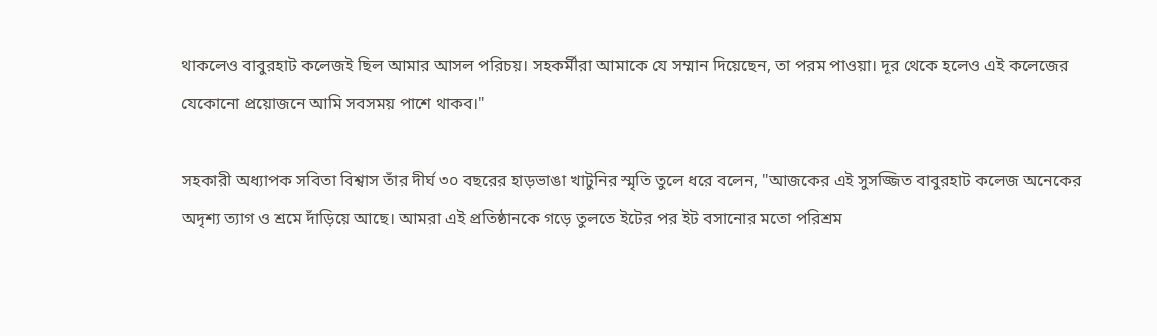থাকলেও বাবুরহাট কলেজই ছিল আমার আসল পরিচয়। সহকর্মীরা আমাকে যে সম্মান দিয়েছেন, তা পরম পাওয়া। দূর থেকে হলেও এই কলেজের যেকোনো প্রয়োজনে আমি সবসময় পাশে থাকব।"

সহকারী অধ্যাপক সবিতা বিশ্বাস তাঁর দীর্ঘ ৩০ বছরের হাড়ভাঙা খাটুনির স্মৃতি তুলে ধরে বলেন, "আজকের এই সুসজ্জিত বাবুরহাট কলেজ অনেকের অদৃশ্য ত্যাগ ও শ্রমে দাঁড়িয়ে আছে। আমরা এই প্রতিষ্ঠানকে গড়ে তুলতে ইটের পর ইট বসানোর মতো পরিশ্রম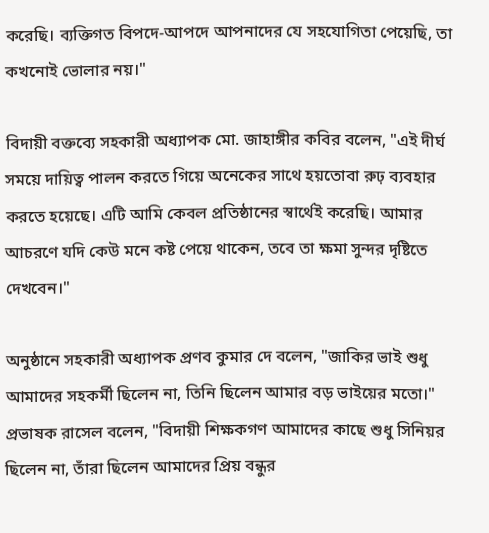করেছি। ব্যক্তিগত বিপদে-আপদে আপনাদের যে সহযোগিতা পেয়েছি, তা কখনোই ভোলার নয়।"

বিদায়ী বক্তব্যে সহকারী অধ্যাপক মো. জাহাঙ্গীর কবির বলেন, "এই দীর্ঘ সময়ে দায়িত্ব পালন করতে গিয়ে অনেকের সাথে হয়তোবা রুঢ় ব্যবহার করতে হয়েছে। এটি আমি কেবল প্রতিষ্ঠানের স্বার্থেই করেছি। আমার আচরণে যদি কেউ মনে কষ্ট পেয়ে থাকেন, তবে তা ক্ষমা সুন্দর দৃষ্টিতে দেখবেন।"

অনুষ্ঠানে সহকারী অধ্যাপক প্রণব কুমার দে বলেন, "জাকির ভাই শুধু আমাদের সহকর্মী ছিলেন না, তিনি ছিলেন আমার বড় ভাইয়ের মতো।" প্রভাষক রাসেল বলেন, "বিদায়ী শিক্ষকগণ আমাদের কাছে শুধু সিনিয়র ছিলেন না, তাঁরা ছিলেন আমাদের প্রিয় বন্ধুর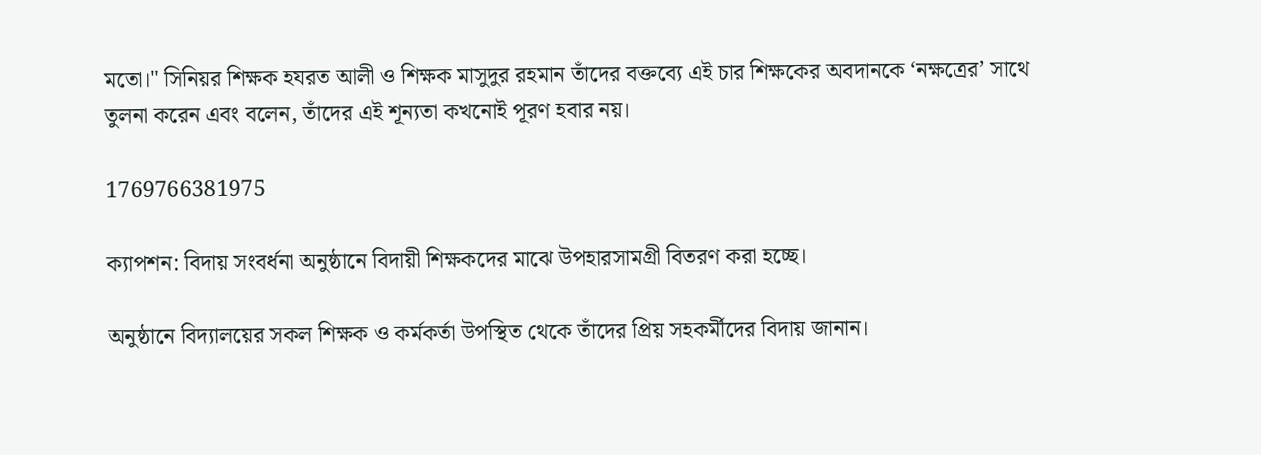মতো।" সিনিয়র শিক্ষক হযরত আলী ও শিক্ষক মাসুদুর রহমান তাঁদের বক্তব্যে এই চার শিক্ষকের অবদানকে ‘নক্ষত্রের’ সাথে তুলনা করেন এবং বলেন, তাঁদের এই শূন্যতা কখনোই পূরণ হবার নয়।

1769766381975

ক্যাপশন: বিদায় সংবর্ধনা অনুষ্ঠানে বিদায়ী শিক্ষকদের মাঝে উপহারসামগ্রী বিতরণ করা হচ্ছে।

অনুষ্ঠানে বিদ্যালয়ের সকল শিক্ষক ও কর্মকর্তা উপস্থিত থেকে তাঁদের প্রিয় সহকর্মীদের বিদায় জানান।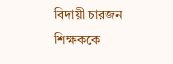বিদায়ী চারজন শিক্ষককে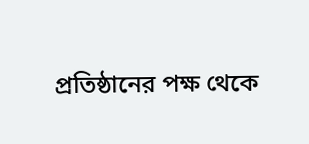প্রতিষ্ঠানের পক্ষ থেকে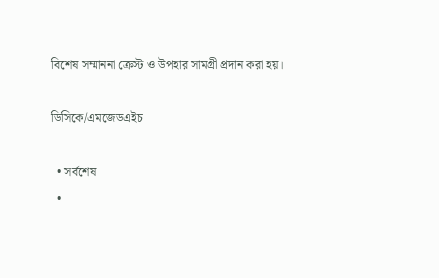বিশেষ সম্মাননা ক্রেস্ট ও উপহার সামগ্রী প্রদান করা হয়।

ডিসিকে/এমজেডএইচ

  • সর্বশেষ
  •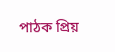পাঠক প্রিয়